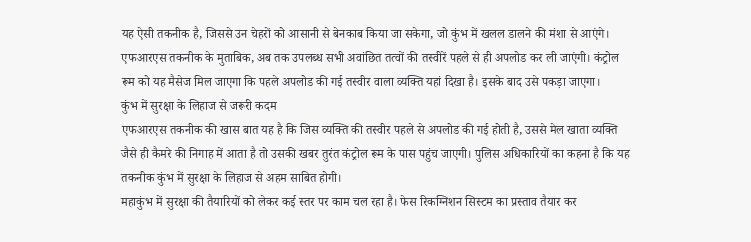यह ऐसी तकनीक है, जिससे उन चेहरों को आसानी से बेनकाब किया जा सकेगा, जो कुंभ में खलल डालने की मंशा से आएंगे। एफआरएस तकनीक के मुताबिक, अब तक उपलब्ध सभी अवांछित तत्वों की तस्वीरें पहले से ही अपलोड कर ली जाएंगी। कंट्रोल रूम को यह मैसेज मिल जाएगा कि पहले अपलोड की गई तस्वीर वाला व्यक्ति यहां दिखा है। इसके बाद उसे पकड़ा जाएगा।
कुंभ में सुरक्षा के लिहाज से जरूरी कदम
एफआरएस तकनीक की खास बात यह है कि जिस व्यक्ति की तस्वीर पहले से अपलोड की गई होती है, उससे मेल खाता व्यक्ति जैसे ही कैमरे की निगाह में आता है तो उसकी खबर तुरंत कंट्रोल रूम के पास पहुंच जाएगी। पुलिस अधिकारियों का कहना है कि यह तकनीक कुंभ में सुरक्षा के लिहाज से अहम साबित होगी।
महाकुंभ में सुरक्षा की तैयारियों को लेकर कई स्तर पर काम चल रहा है। फेस रिकग्निशन सिस्टम का प्रस्ताव तैयार कर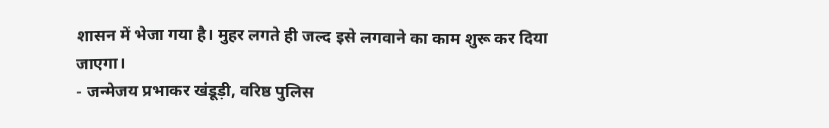शासन में भेजा गया है। मुहर लगते ही जल्द इसे लगवाने का काम शुरू कर दिया जाएगा।
- जन्मेजय प्रभाकर खंडूड़ी, वरिष्ठ पुलिस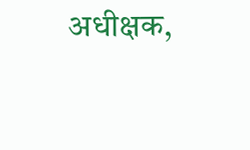अधीक्षक,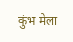कुंभ मेला